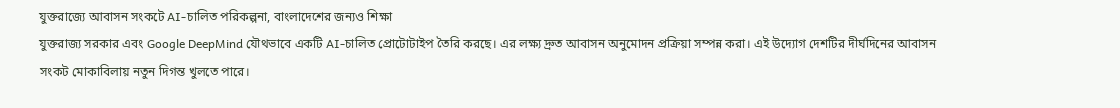যুক্তরাজ্যে আবাসন সংকটে AI-চালিত পরিকল্পনা, বাংলাদেশের জন্যও শিক্ষা
যুক্তরাজ্য সরকার এবং Google DeepMind যৌথভাবে একটি AI-চালিত প্রোটোটাইপ তৈরি করছে। এর লক্ষ্য দ্রুত আবাসন অনুমোদন প্রক্রিয়া সম্পন্ন করা। এই উদ্যোগ দেশটির দীর্ঘদিনের আবাসন সংকট মোকাবিলায় নতুন দিগন্ত খুলতে পারে।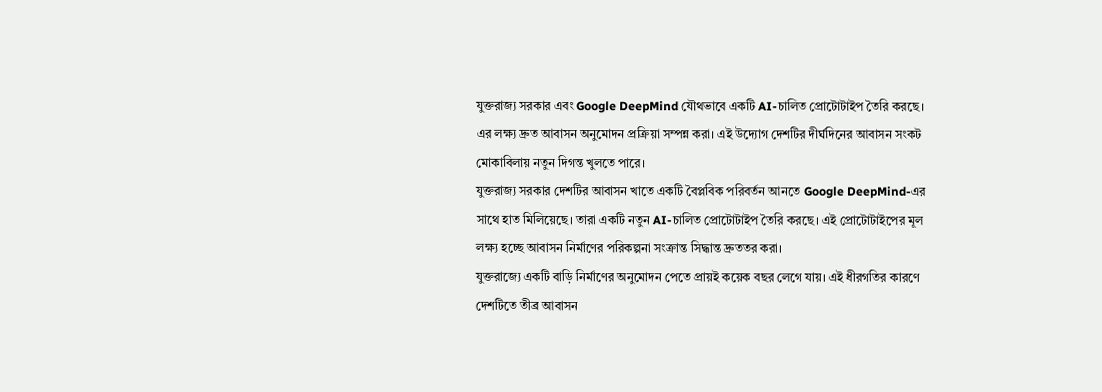যুক্তরাজ্য সরকার এবং Google DeepMind যৌথভাবে একটি AI-চালিত প্রোটোটাইপ তৈরি করছে। এর লক্ষ্য দ্রুত আবাসন অনুমোদন প্রক্রিয়া সম্পন্ন করা। এই উদ্যোগ দেশটির দীর্ঘদিনের আবাসন সংকট মোকাবিলায় নতুন দিগন্ত খুলতে পারে।
যুক্তরাজ্য সরকার দেশটির আবাসন খাতে একটি বৈপ্লবিক পরিবর্তন আনতে Google DeepMind-এর সাথে হাত মিলিয়েছে। তারা একটি নতুন AI-চালিত প্রোটোটাইপ তৈরি করছে। এই প্রোটোটাইপের মূল লক্ষ্য হচ্ছে আবাসন নির্মাণের পরিকল্পনা সংক্রান্ত সিদ্ধান্ত দ্রুততর করা।
যুক্তরাজ্যে একটি বাড়ি নির্মাণের অনুমোদন পেতে প্রায়ই কয়েক বছর লেগে যায়। এই ধীরগতির কারণে দেশটিতে তীব্র আবাসন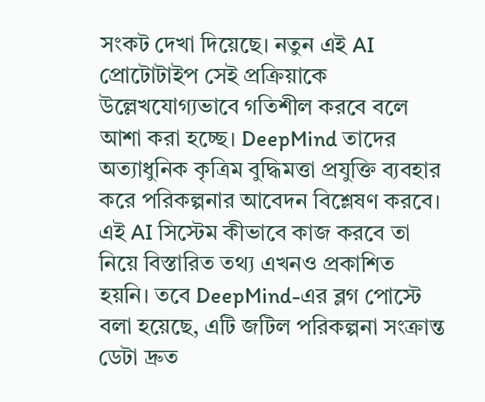সংকট দেখা দিয়েছে। নতুন এই AI প্রোটোটাইপ সেই প্রক্রিয়াকে উল্লেখযোগ্যভাবে গতিশীল করবে বলে আশা করা হচ্ছে। DeepMind তাদের অত্যাধুনিক কৃত্রিম বুদ্ধিমত্তা প্রযুক্তি ব্যবহার করে পরিকল্পনার আবেদন বিশ্লেষণ করবে।
এই AI সিস্টেম কীভাবে কাজ করবে তা নিয়ে বিস্তারিত তথ্য এখনও প্রকাশিত হয়নি। তবে DeepMind-এর ব্লগ পোস্টে বলা হয়েছে, এটি জটিল পরিকল্পনা সংক্রান্ত ডেটা দ্রুত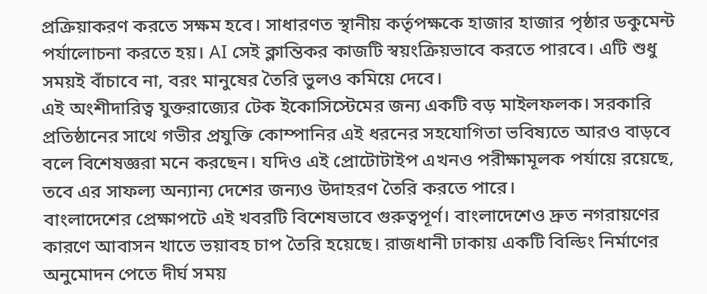প্রক্রিয়াকরণ করতে সক্ষম হবে। সাধারণত স্থানীয় কর্তৃপক্ষকে হাজার হাজার পৃষ্ঠার ডকুমেন্ট পর্যালোচনা করতে হয়। AI সেই ক্লান্তিকর কাজটি স্বয়ংক্রিয়ভাবে করতে পারবে। এটি শুধু সময়ই বাঁচাবে না, বরং মানুষের তৈরি ভুলও কমিয়ে দেবে।
এই অংশীদারিত্ব যুক্তরাজ্যের টেক ইকোসিস্টেমের জন্য একটি বড় মাইলফলক। সরকারি প্রতিষ্ঠানের সাথে গভীর প্রযুক্তি কোম্পানির এই ধরনের সহযোগিতা ভবিষ্যতে আরও বাড়বে বলে বিশেষজ্ঞরা মনে করছেন। যদিও এই প্রোটোটাইপ এখনও পরীক্ষামূলক পর্যায়ে রয়েছে, তবে এর সাফল্য অন্যান্য দেশের জন্যও উদাহরণ তৈরি করতে পারে।
বাংলাদেশের প্রেক্ষাপটে এই খবরটি বিশেষভাবে গুরুত্বপূর্ণ। বাংলাদেশেও দ্রুত নগরায়ণের কারণে আবাসন খাতে ভয়াবহ চাপ তৈরি হয়েছে। রাজধানী ঢাকায় একটি বিল্ডিং নির্মাণের অনুমোদন পেতে দীর্ঘ সময়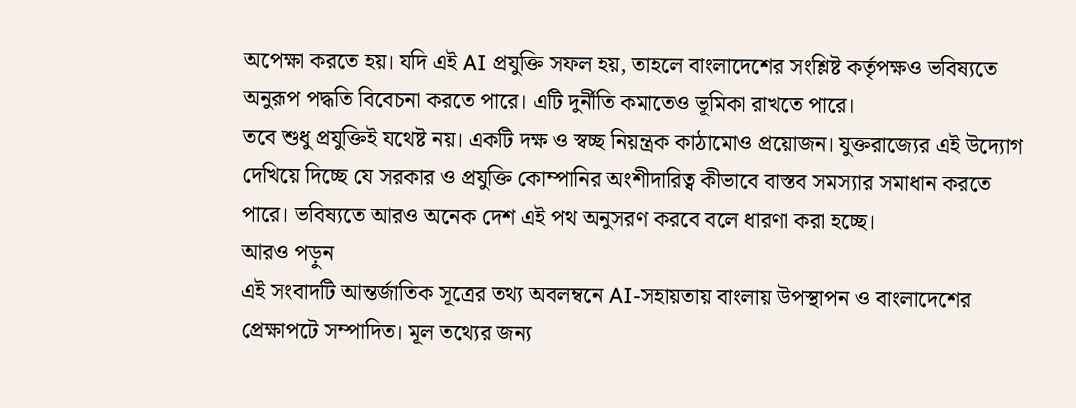অপেক্ষা করতে হয়। যদি এই AI প্রযুক্তি সফল হয়, তাহলে বাংলাদেশের সংশ্লিষ্ট কর্তৃপক্ষও ভবিষ্যতে অনুরূপ পদ্ধতি বিবেচনা করতে পারে। এটি দুর্নীতি কমাতেও ভূমিকা রাখতে পারে।
তবে শুধু প্রযুক্তিই যথেষ্ট নয়। একটি দক্ষ ও স্বচ্ছ নিয়ন্ত্রক কাঠামোও প্রয়োজন। যুক্তরাজ্যের এই উদ্যোগ দেখিয়ে দিচ্ছে যে সরকার ও প্রযুক্তি কোম্পানির অংশীদারিত্ব কীভাবে বাস্তব সমস্যার সমাধান করতে পারে। ভবিষ্যতে আরও অনেক দেশ এই পথ অনুসরণ করবে বলে ধারণা করা হচ্ছে।
আরও পড়ুন
এই সংবাদটি আন্তর্জাতিক সূত্রের তথ্য অবলম্বনে AI-সহায়তায় বাংলায় উপস্থাপন ও বাংলাদেশের প্রেক্ষাপটে সম্পাদিত। মূল তথ্যের জন্য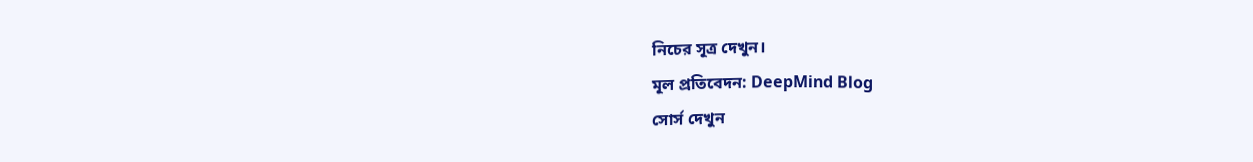নিচের সূত্র দেখুন।
মূল প্রতিবেদন: DeepMind Blog
সোর্স দেখুন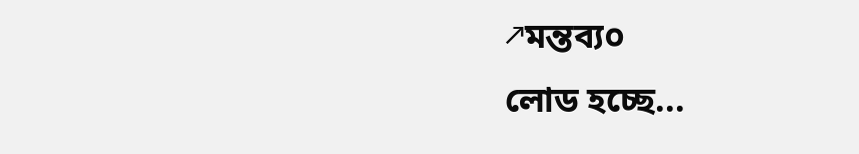↗মন্তব্য০
লোড হচ্ছে...